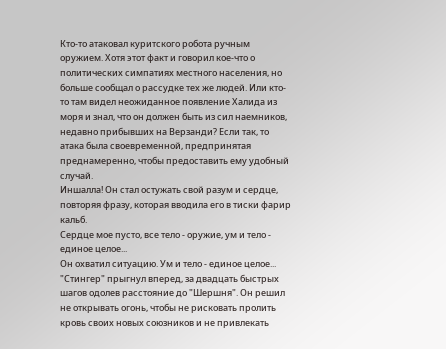Кто-то атаковал куритского робота ручным оружием. Хотя этот факт и говорил кое-что о политических симпатиях местного населения, но больше сообщал о рассудке тех же людей. Или кто-то там видел неожиданное появление Халида из моря и знал, что он должен быть из сил наемников, недавно прибывших на Верзанди? Если так, то атака была своевременной, предпринятая преднамеренно, чтобы предоставить ему удобный случай.
Иншалла! Он стал остужать свой разум и сердце, повторяя фразу, которая вводила его в тиски фарир кальб.
Сердце мое пусто, все тело - оружие, ум и тело - единое целое...
Он охватил ситуацию. Ум и тело - единое целое... "Стингер" прыгнул вперед, за двадцать быстрых шагов одолев расстояние до "Шершня". Он решил не открывать огонь, чтобы не рисковать пролить кровь своих новых союзников и не привлекать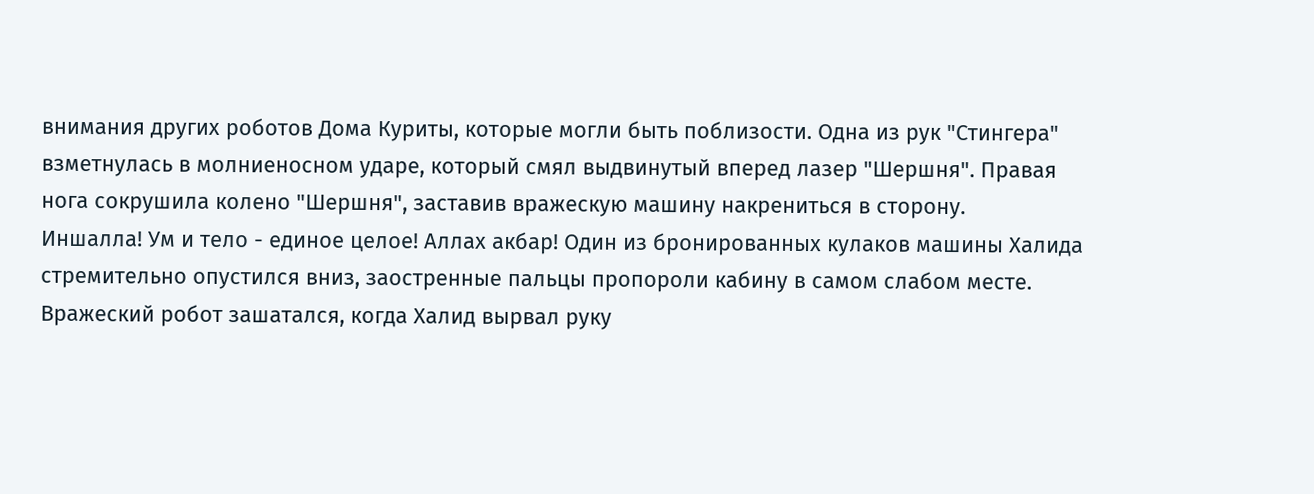внимания других роботов Дома Куриты, которые могли быть поблизости. Одна из рук "Стингера" взметнулась в молниеносном ударе, который смял выдвинутый вперед лазер "Шершня". Правая нога сокрушила колено "Шершня", заставив вражескую машину накрениться в сторону.
Иншалла! Ум и тело - единое целое! Аллах акбар! Один из бронированных кулаков машины Халида стремительно опустился вниз, заостренные пальцы пропороли кабину в самом слабом месте. Вражеский робот зашатался, когда Халид вырвал руку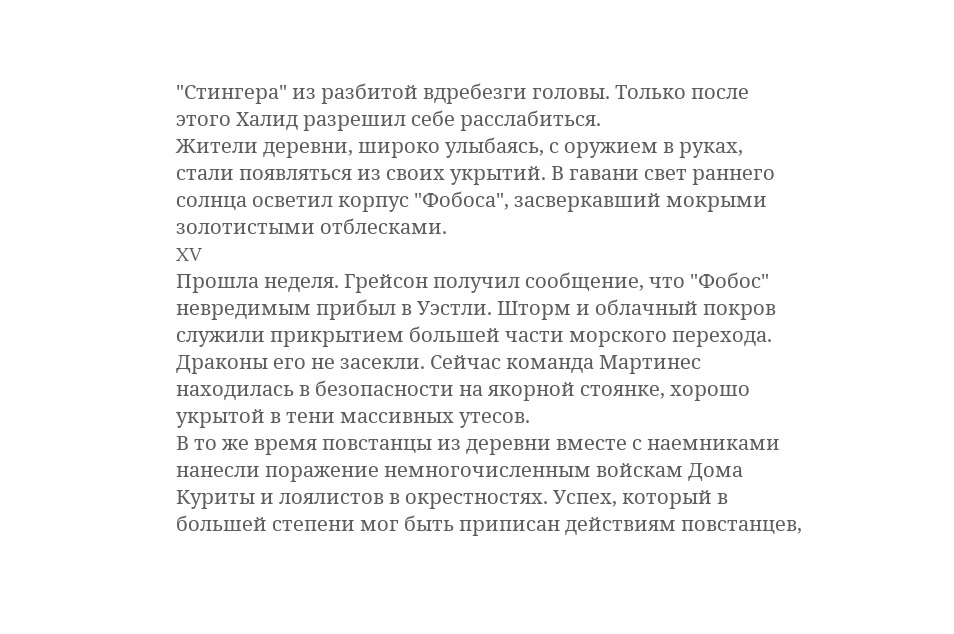"Стингера" из разбитой вдребезги головы. Только после этого Халид разрешил себе расслабиться.
Жители деревни, широко улыбаясь, с оружием в руках, стали появляться из своих укрытий. В гавани свет раннего солнца осветил корпус "Фобоса", засверкавший мокрыми золотистыми отблесками.
XV
Прошла неделя. Грейсон получил сообщение, что "Фобос" невредимым прибыл в Уэстли. Шторм и облачный покров служили прикрытием большей части морского перехода. Драконы его не засекли. Сейчас команда Мартинес находилась в безопасности на якорной стоянке, хорошо укрытой в тени массивных утесов.
В то же время повстанцы из деревни вместе с наемниками нанесли поражение немногочисленным войскам Дома Куриты и лоялистов в окрестностях. Успех, который в большей степени мог быть приписан действиям повстанцев,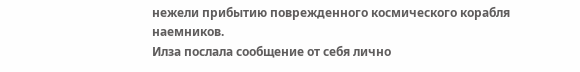нежели прибытию поврежденного космического корабля наемников.
Илза послала сообщение от себя лично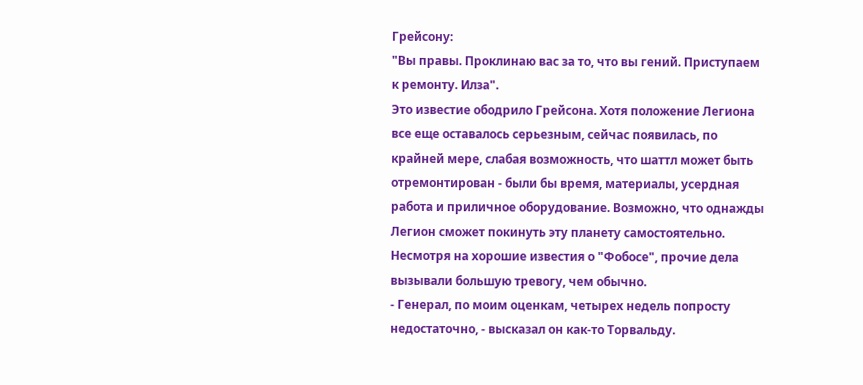Грейсону:
"Вы правы. Проклинаю вас за то, что вы гений. Приступаем к ремонту. Илза".
Это известие ободрило Грейсона. Хотя положение Легиона все еще оставалось серьезным, сейчас появилась, по крайней мере, слабая возможность, что шаттл может быть отремонтирован - были бы время, материалы, усердная работа и приличное оборудование. Возможно, что однажды Легион сможет покинуть эту планету самостоятельно. Несмотря на хорошие известия о "Фобосе", прочие дела вызывали большую тревогу, чем обычно.
- Генерал, по моим оценкам, четырех недель попросту недостаточно, - высказал он как-то Торвальду.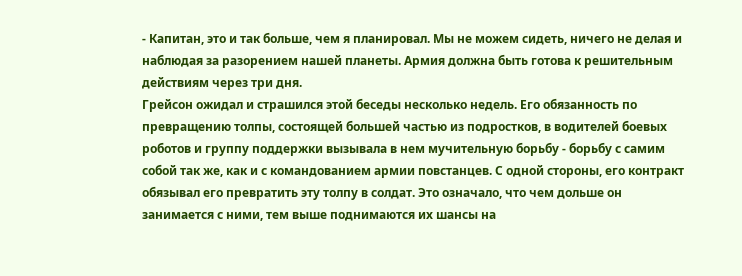- Капитан, это и так больше, чем я планировал. Мы не можем сидеть, ничего не делая и наблюдая за разорением нашей планеты. Армия должна быть готова к решительным действиям через три дня.
Грейсон ожидал и страшился этой беседы несколько недель. Его обязанность по превращению толпы, состоящей большей частью из подростков, в водителей боевых роботов и группу поддержки вызывала в нем мучительную борьбу - борьбу с самим собой так же, как и с командованием армии повстанцев. С одной стороны, его контракт обязывал его превратить эту толпу в солдат. Это означало, что чем дольше он занимается с ними, тем выше поднимаются их шансы на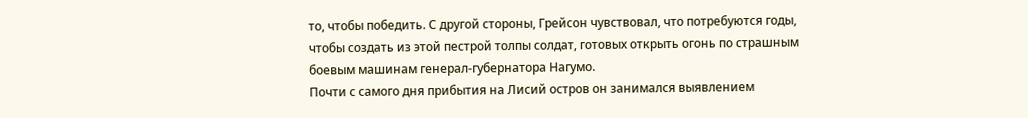то, чтобы победить. С другой стороны, Грейсон чувствовал, что потребуются годы, чтобы создать из этой пестрой толпы солдат, готовых открыть огонь по страшным боевым машинам генерал-губернатора Нагумо.
Почти с самого дня прибытия на Лисий остров он занимался выявлением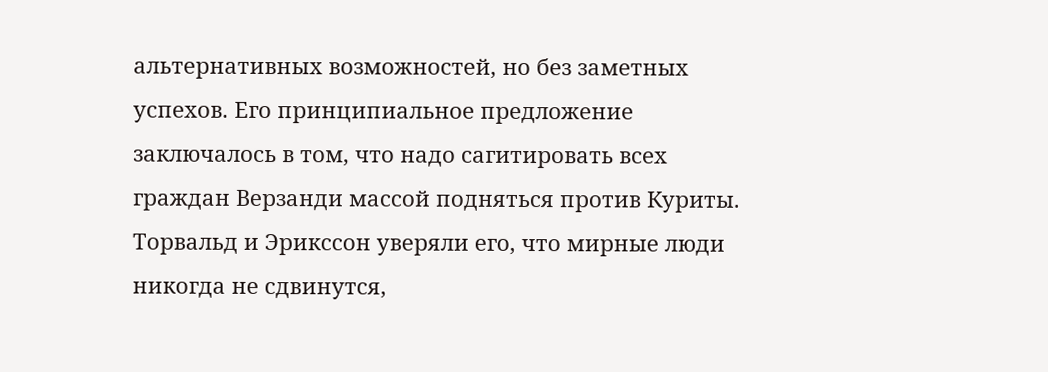альтернативных возможностей, но без заметных успехов. Его принципиальное предложение заключалось в том, что надо сагитировать всех граждан Верзанди массой подняться против Куриты. Торвальд и Эрикссон уверяли его, что мирные люди никогда не сдвинутся,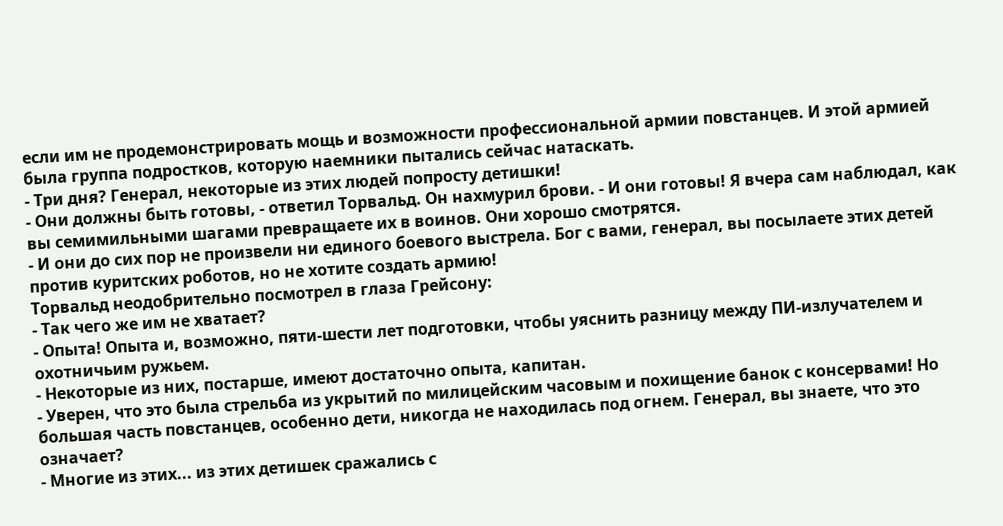если им не продемонстрировать мощь и возможности профессиональной армии повстанцев. И этой армией была группа подростков, которую наемники пытались сейчас натаскать.
- Три дня? Генерал, некоторые из этих людей попросту детишки!
- Они должны быть готовы, - ответил Торвальд. Он нахмурил брови. - И они готовы! Я вчера сам наблюдал, как вы семимильными шагами превращаете их в воинов. Они хорошо смотрятся.
- И они до сих пор не произвели ни единого боевого выстрела. Бог с вами, генерал, вы посылаете этих детей против куритских роботов, но не хотите создать армию!
Торвальд неодобрительно посмотрел в глаза Грейсону:
- Так чего же им не хватает?
- Опыта! Опыта и, возможно, пяти-шести лет подготовки, чтобы уяснить разницу между ПИ-излучателем и охотничьим ружьем.
- Некоторые из них, постарше, имеют достаточно опыта, капитан.
- Уверен, что это была стрельба из укрытий по милицейским часовым и похищение банок с консервами! Но большая часть повстанцев, особенно дети, никогда не находилась под огнем. Генерал, вы знаете, что это означает?
- Многие из этих... из этих детишек сражались с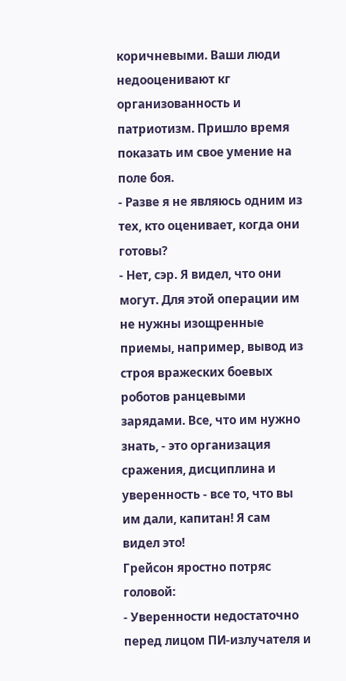коричневыми. Ваши люди недооценивают кг организованность и патриотизм. Пришло время показать им свое умение на поле боя.
- Разве я не являюсь одним из тех, кто оценивает, когда они готовы?
- Нет, сэр. Я видел, что они могут. Для этой операции им не нужны изощренные приемы, например, вывод из строя вражеских боевых роботов ранцевыми зарядами. Все, что им нужно знать, - это организация сражения, дисциплина и уверенность - все то, что вы им дали, капитан! Я сам видел это!
Грейсон яростно потряс головой:
- Уверенности недостаточно перед лицом ПИ-излучателя и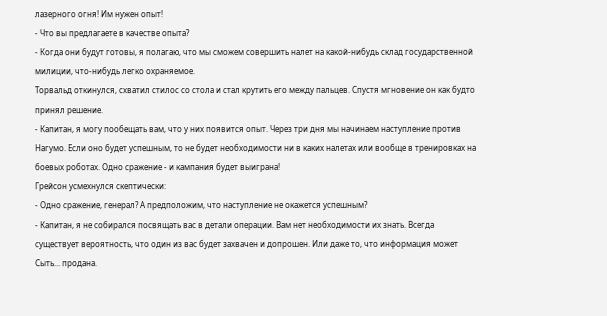лазерного огня! Им нужен опыт!
- Что вы предлагаете в качестве опыта?
- Когда они будут готовы, я полагаю, что мы сможем совершить налет на какой-нибудь склад государственной милиции, что-нибудь легко охраняемое.
Торвальд откинулся, схватил стилос со стола и стал крутить его между пальцев. Спустя мгновение он как будто принял решение.
- Капитан, я могу пообещать вам, что у них появится опыт. Через три дня мы начинаем наступление против Нагумо. Если оно будет успешным, то не будет необходимости ни в каких налетах или вообще в тренировках на боевых роботах. Одно сражение - и кампания будет выиграна!
Грейсон усмехнулся скептически:
- Одно сражение, генерал? А предположим, что наступление не окажется успешным?
- Капитан, я не собирался посвящать вас в детали операции. Вам нет необходимости их знать. Всегда существует вероятность, что один из вас будет захвачен и допрошен. Или даже то, что информация может Сыть... продана.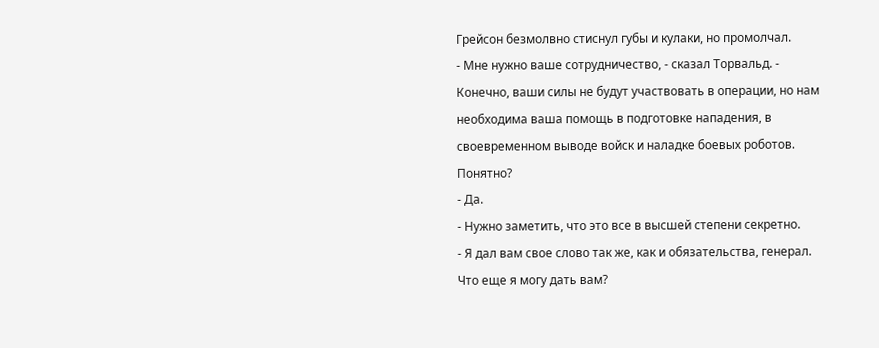Грейсон безмолвно стиснул губы и кулаки, но промолчал.
- Мне нужно ваше сотрудничество, - сказал Торвальд. - Конечно, ваши силы не будут участвовать в операции, но нам необходима ваша помощь в подготовке нападения, в своевременном выводе войск и наладке боевых роботов. Понятно?
- Да.
- Нужно заметить, что это все в высшей степени секретно.
- Я дал вам свое слово так же, как и обязательства, генерал. Что еще я могу дать вам?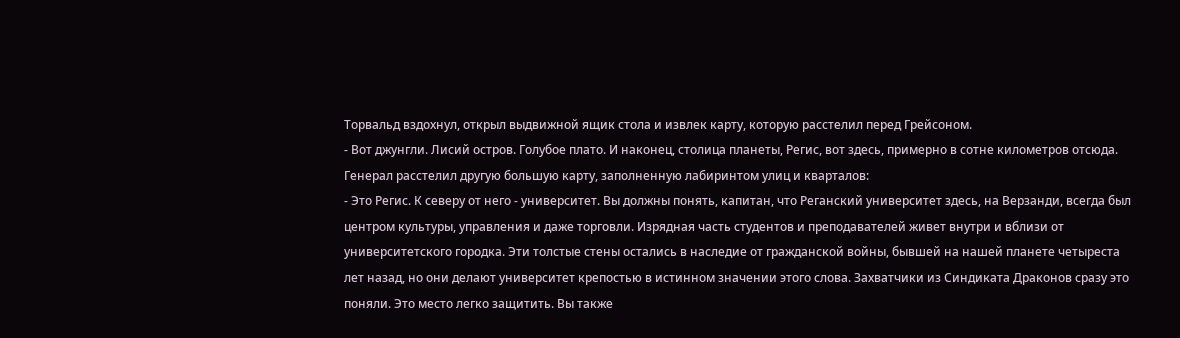Торвальд вздохнул, открыл выдвижной ящик стола и извлек карту, которую расстелил перед Грейсоном.
- Вот джунгли. Лисий остров. Голубое плато. И наконец, столица планеты, Регис, вот здесь, примерно в сотне километров отсюда.
Генерал расстелил другую большую карту, заполненную лабиринтом улиц и кварталов:
- Это Регис. К северу от него - университет. Вы должны понять, капитан, что Реганский университет здесь, на Верзанди, всегда был центром культуры, управления и даже торговли. Изрядная часть студентов и преподавателей живет внутри и вблизи от университетского городка. Эти толстые стены остались в наследие от гражданской войны, бывшей на нашей планете четыреста лет назад, но они делают университет крепостью в истинном значении этого слова. Захватчики из Синдиката Драконов сразу это поняли. Это место легко защитить. Вы также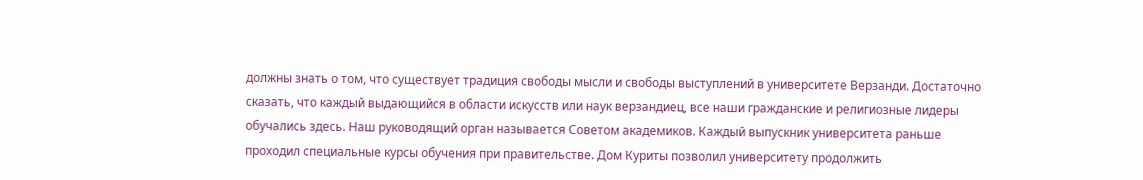должны знать о том, что существует традиция свободы мысли и свободы выступлений в университете Верзанди. Достаточно сказать, что каждый выдающийся в области искусств или наук верзандиец, все наши гражданские и религиозные лидеры обучались здесь. Наш руководящий орган называется Советом академиков. Каждый выпускник университета раньше проходил специальные курсы обучения при правительстве. Дом Куриты позволил университету продолжить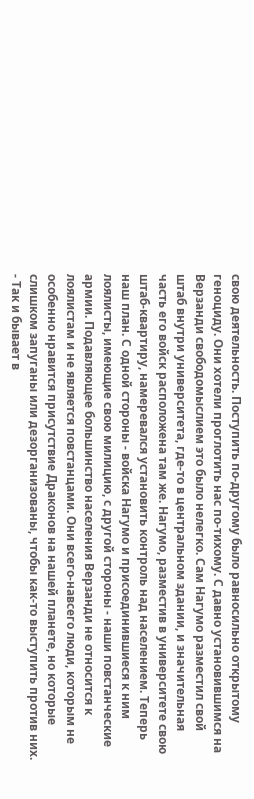свою деятельность. Поступить по-другому было равносильно открытому геноциду. Они хотели проглотить нас по-тихому. С давно установившимся на Верзанди свободомыслием это было нелегко. Сам Нагумо разместил свой штаб внутри университета, где-то в центральном здании, и значительная часть его войск расположена там же. Нагумо, разместив в университете свою штаб-квартиру, намеревался установить контроль над населением. Теперь наш план. С одной стороны - войска Нагумо и присоединившиеся к ним лоялисты, имеющие свою милицию, с другой стороны - наши повстанческие армии. Подавляющее большинство населения Верзанди не относится к лоялистам и не является повстанцами. Они всего-навсего люди, которым не особенно нравится присутствие Драконов на нашей планете, но которые слишком запуганы или дезорганизованы, чтобы как-то выступить против них.
- Так и бывает в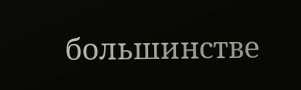большинстве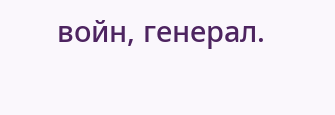войн, генерал.